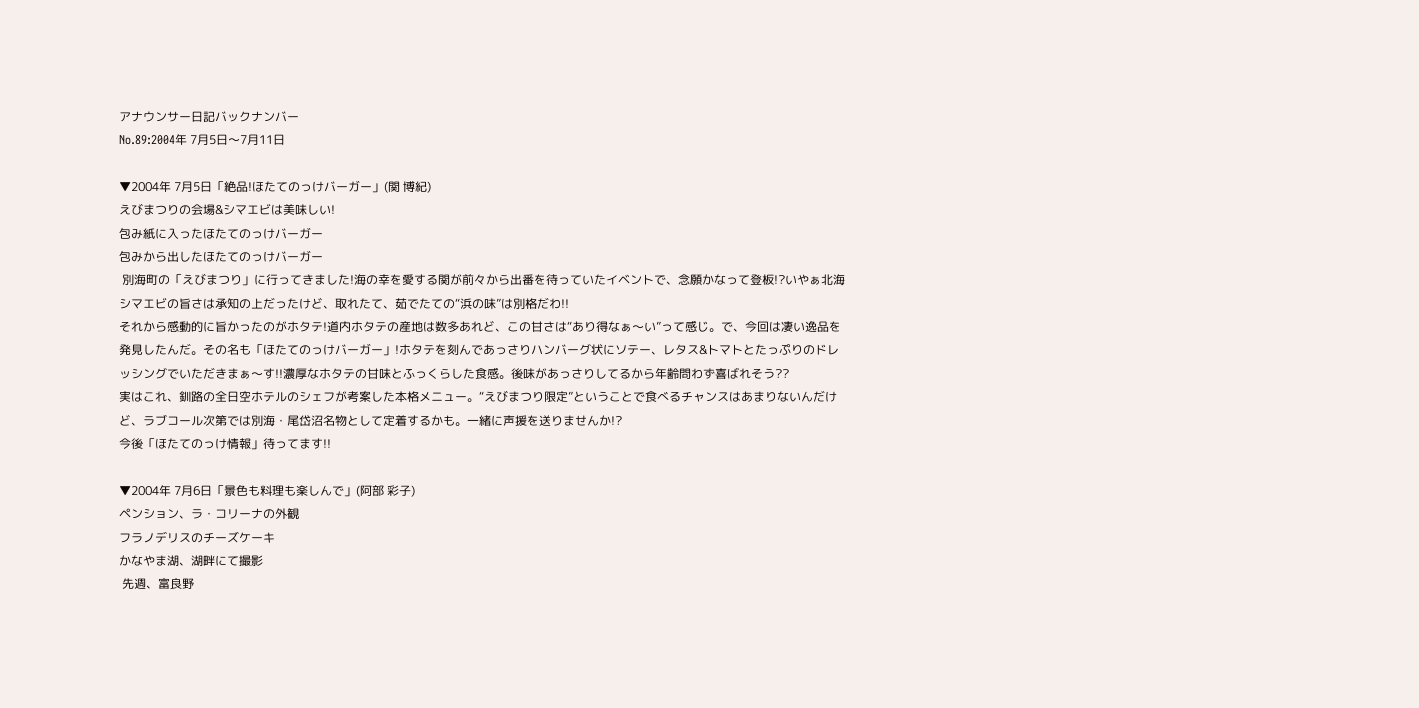アナウンサー日記バックナンバー
No.89:2004年 7月5日〜7月11日

▼2004年 7月5日「絶品!ほたてのっけバーガー」(関 博紀)
えびまつりの会場&シマエビは美味しい!
包み紙に入ったほたてのっけバーガー
包みから出したほたてのっけバーガー
 別海町の「えびまつり」に行ってきました!海の幸を愛する関が前々から出番を待っていたイベントで、念願かなって登板!?いやぁ北海シマエビの旨さは承知の上だったけど、取れたて、茹でたての“浜の味”は別格だわ!!
それから感動的に旨かったのがホタテ!道内ホタテの産地は数多あれど、この甘さは“あり得なぁ〜い”って感じ。で、今回は凄い逸品を発見したんだ。その名も「ほたてのっけバーガー」!ホタテを刻んであっさりハンバーグ状にソテー、レタス&トマトとたっぷりのドレッシングでいただきまぁ〜す!!濃厚なホタテの甘味とふっくらした食感。後味があっさりしてるから年齢問わず喜ばれそう??
実はこれ、釧路の全日空ホテルのシェフが考案した本格メニュー。“えびまつり限定”ということで食べるチャンスはあまりないんだけど、ラブコール次第では別海・尾岱沼名物として定着するかも。一緒に声援を送りませんか!?
今後「ほたてのっけ情報」待ってます!!

▼2004年 7月6日「景色も料理も楽しんで」(阿部 彩子)
ペンション、ラ・コリーナの外観
フラノデリスのチーズケーキ
かなやま湖、湖畔にて撮影
 先週、富良野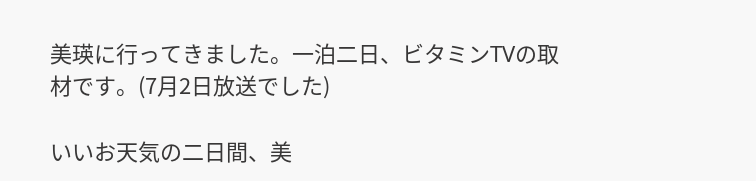美瑛に行ってきました。一泊二日、ビタミンTVの取材です。(7月2日放送でした)

いいお天気の二日間、美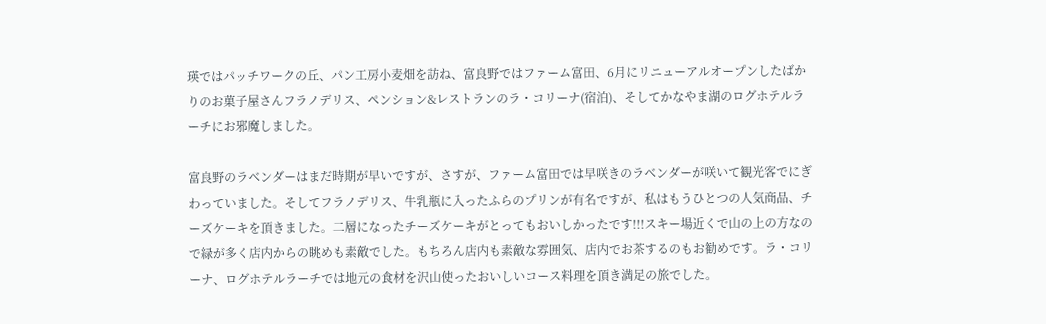瑛ではパッチワークの丘、パン工房小麦畑を訪ね、富良野ではファーム富田、6月にリニューアルオープンしたばかりのお菓子屋さんフラノデリス、ペンション&レストランのラ・コリーナ(宿泊)、そしてかなやま湖のログホテルラーチにお邪魔しました。

富良野のラベンダーはまだ時期が早いですが、さすが、ファーム富田では早咲きのラベンダーが咲いて観光客でにぎわっていました。そしてフラノデリス、牛乳瓶に入ったふらのプリンが有名ですが、私はもうひとつの人気商品、チーズケーキを頂きました。二層になったチーズケーキがとってもおいしかったです!!!スキー場近くで山の上の方なので緑が多く店内からの眺めも素敵でした。もちろん店内も素敵な雰囲気、店内でお茶するのもお勧めです。ラ・コリーナ、ログホテルラーチでは地元の食材を沢山使ったおいしいコース料理を頂き満足の旅でした。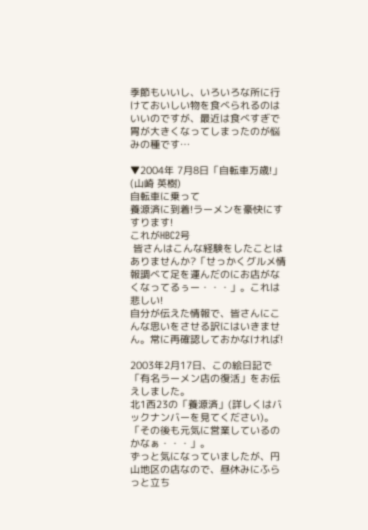季節もいいし、いろいろな所に行けておいしい物を食べられるのはいいのですが、最近は食べすぎで胃が大きくなってしまったのが悩みの種です…

▼2004年 7月8日「自転車万歳!」(山崎 英樹)
自転車に乗って
養源済に到着!ラーメンを豪快にすすります!
これがHBC2号
 皆さんはこんな経験をしたことはありませんか?「せっかくグルメ情報調べて足を運んだのにお店がなくなってるぅー・・・」。これは悲しい!
自分が伝えた情報で、皆さんにこんな思いをさせる訳にはいきません。常に再確認しておかなければ!

2003年2月17日、この絵日記で「有名ラーメン店の復活」をお伝えしました。
北1西23の「養源済」(詳しくはバックナンバーを見てください)。
「その後も元気に営業しているのかなぁ・・・」。
ずっと気になっていましたが、円山地区の店なので、昼休みにふらっと立ち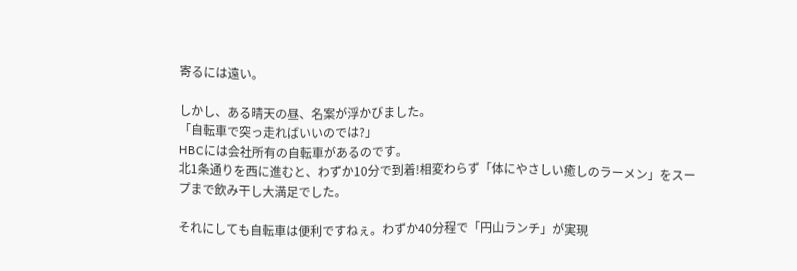寄るには遠い。

しかし、ある晴天の昼、名案が浮かびました。
「自転車で突っ走ればいいのでは?」
HBCには会社所有の自転車があるのです。
北1条通りを西に進むと、わずか10分で到着!相変わらず「体にやさしい癒しのラーメン」をスープまで飲み干し大満足でした。

それにしても自転車は便利ですねぇ。わずか40分程で「円山ランチ」が実現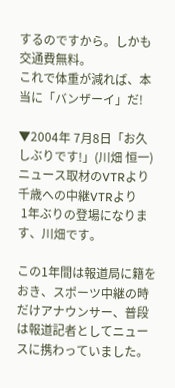するのですから。しかも交通費無料。
これで体重が減れば、本当に「バンザーイ」だ!

▼2004年 7月8日「お久しぶりです!」(川畑 恒一)
ニュース取材のVTRより
千歳への中継VTRより
 1年ぶりの登場になります、川畑です。

この1年間は報道局に籍をおき、スポーツ中継の時だけアナウンサー、普段は報道記者としてニュースに携わっていました。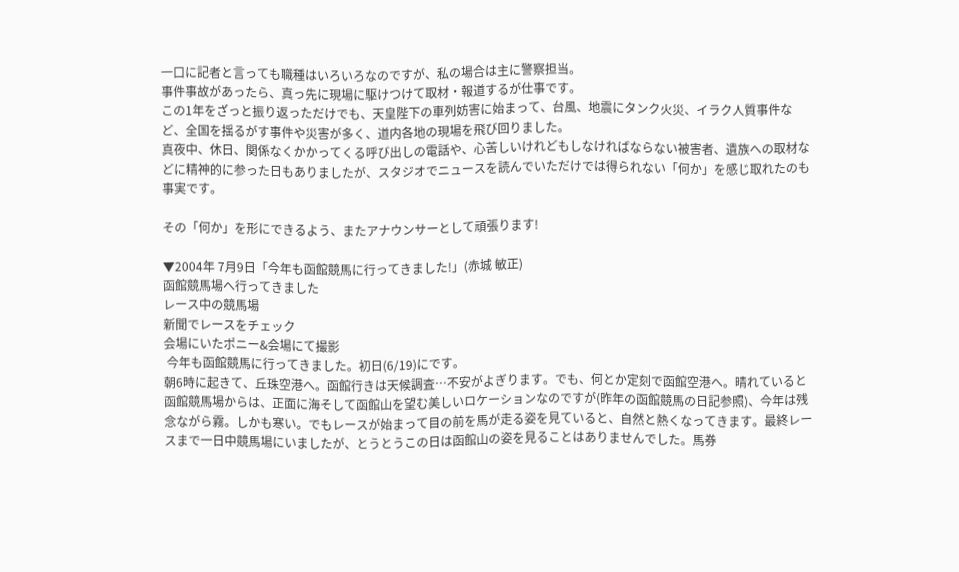一口に記者と言っても職種はいろいろなのですが、私の場合は主に警察担当。
事件事故があったら、真っ先に現場に駆けつけて取材・報道するが仕事です。
この1年をざっと振り返っただけでも、天皇陛下の車列妨害に始まって、台風、地震にタンク火災、イラク人質事件など、全国を揺るがす事件や災害が多く、道内各地の現場を飛び回りました。
真夜中、休日、関係なくかかってくる呼び出しの電話や、心苦しいけれどもしなければならない被害者、遺族への取材などに精神的に参った日もありましたが、スタジオでニュースを読んでいただけでは得られない「何か」を感じ取れたのも事実です。

その「何か」を形にできるよう、またアナウンサーとして頑張ります!

▼2004年 7月9日「今年も函館競馬に行ってきました!」(赤城 敏正)
函館競馬場へ行ってきました
レース中の競馬場
新聞でレースをチェック
会場にいたポニー&会場にて撮影
 今年も函館競馬に行ってきました。初日(6/19)にです。
朝6時に起きて、丘珠空港へ。函館行きは天候調査…不安がよぎります。でも、何とか定刻で函館空港へ。晴れていると函館競馬場からは、正面に海そして函館山を望む美しいロケーションなのですが(昨年の函館競馬の日記参照)、今年は残念ながら霧。しかも寒い。でもレースが始まって目の前を馬が走る姿を見ていると、自然と熱くなってきます。最終レースまで一日中競馬場にいましたが、とうとうこの日は函館山の姿を見ることはありませんでした。馬券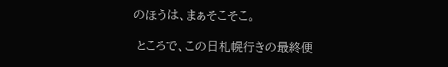のほうは、まぁそこそこ。

 ところで、この日札幌行きの最終便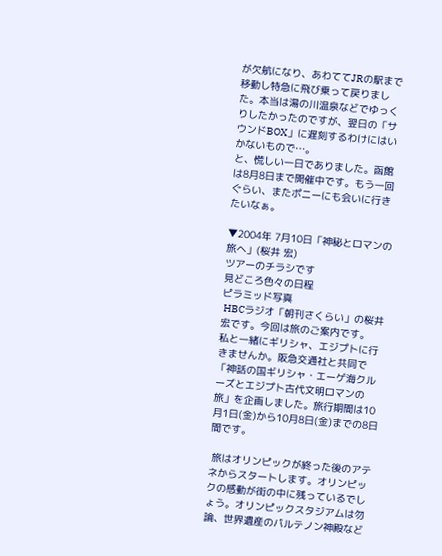が欠航になり、あわててJRの駅まで移動し特急に飛び乗って戻りました。本当は湯の川温泉などでゆっくりしたかったのですが、翌日の「サウンドBOX」に遅刻するわけにはいかないもので…。
と、慌しい一日でありました。函館は8月8日まで開催中です。もう一回ぐらい、またポニーにも会いに行きたいなぁ。

▼2004年 7月10日「神秘とロマンの旅へ」(桜井 宏)
ツアーのチラシです
見どころ色々の日程
ピラミッド写真
 HBCラジオ「朝刊さくらい」の桜井 宏です。今回は旅のご案内です。
私と一緒にギリシャ、エジプトに行きませんか。阪急交通社と共同で「神話の国ギリシャ・エーゲ海クルーズとエジプト古代文明ロマンの旅」を企画しました。旅行期間は10月1日(金)から10月8日(金)までの8日間です。

 旅はオリンピックが終った後のアテネからスタートします。オリンピックの感動が街の中に残っているでしょう。オリンピックスタジアムは勿論、世界遺産のパルテノン神殿など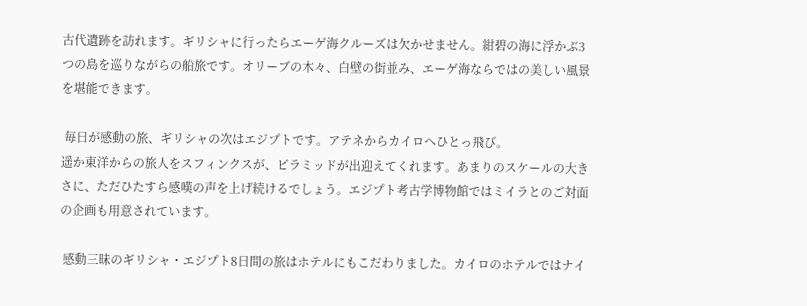古代遺跡を訪れます。ギリシャに行ったらエーゲ海クルーズは欠かせません。紺碧の海に浮かぶ3つの島を巡りながらの船旅です。オリーブの木々、白壁の街並み、エーゲ海ならではの美しい風景を堪能できます。

 毎日が感動の旅、ギリシャの次はエジプトです。アテネからカイロへひとっ飛び。
遥か東洋からの旅人をスフィンクスが、ピラミッドが出迎えてくれます。あまりのスケールの大きさに、ただひたすら感嘆の声を上げ続けるでしょう。エジプト考古学博物館ではミイラとのご対面の企画も用意されています。

 感動三昧のギリシャ・エジプト8日間の旅はホテルにもこだわりました。カイロのホテルではナイ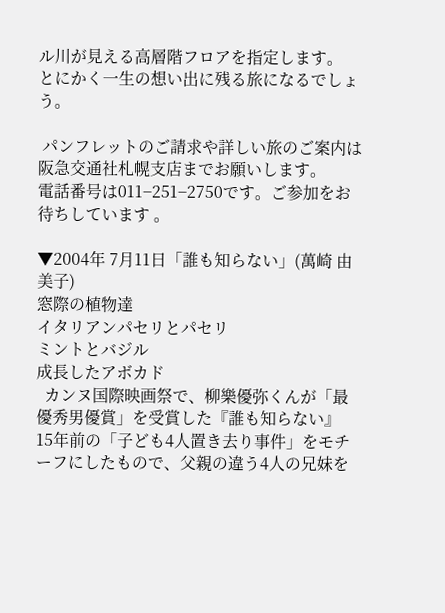ル川が見える高層階フロアを指定します。
とにかく一生の想い出に残る旅になるでしょう。

 パンフレットのご請求や詳しい旅のご案内は阪急交通社札幌支店までお願いします。
電話番号は011−251−2750です。ご参加をお待ちしています 。

▼2004年 7月11日「誰も知らない」(萬崎 由美子)
窓際の植物達
イタリアンパセリとパセリ
ミントとバジル
成長したアボカド
  カンヌ国際映画祭で、柳樂優弥くんが「最優秀男優賞」を受賞した『誰も知らない』
15年前の「子ども4人置き去り事件」をモチーフにしたもので、父親の違う4人の兄妹を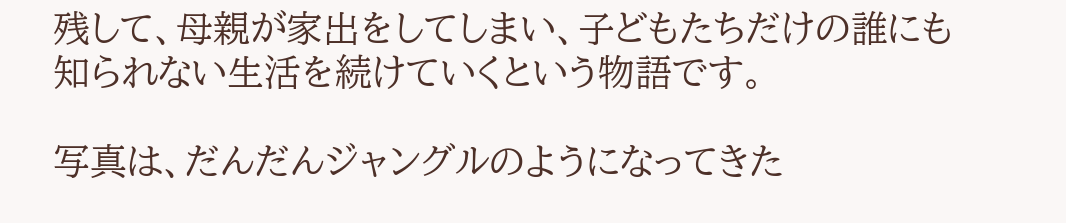残して、母親が家出をしてしまい、子どもたちだけの誰にも知られない生活を続けていくという物語です。

写真は、だんだんジャングルのようになってきた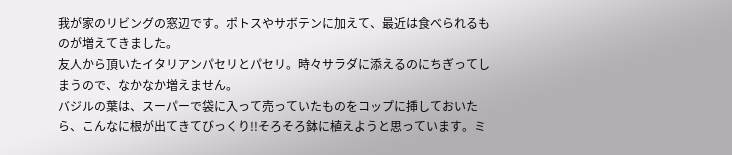我が家のリビングの窓辺です。ポトスやサボテンに加えて、最近は食べられるものが増えてきました。
友人から頂いたイタリアンパセリとパセリ。時々サラダに添えるのにちぎってしまうので、なかなか増えません。
バジルの葉は、スーパーで袋に入って売っていたものをコップに挿しておいたら、こんなに根が出てきてびっくり!!そろそろ鉢に植えようと思っています。ミ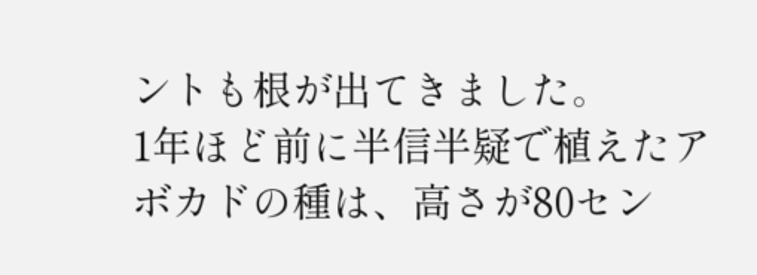ントも根が出てきました。
1年ほど前に半信半疑で植えたアボカドの種は、高さが80セン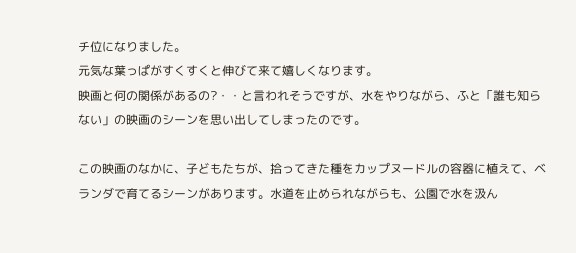チ位になりました。
元気な葉っぱがすくすくと伸びて来て嬉しくなります。
映画と何の関係があるの?・・と言われそうですが、水をやりながら、ふと「誰も知らない」の映画のシーンを思い出してしまったのです。

この映画のなかに、子どもたちが、拾ってきた種をカップヌードルの容器に植えて、ベランダで育てるシーンがあります。水道を止められながらも、公園で水を汲ん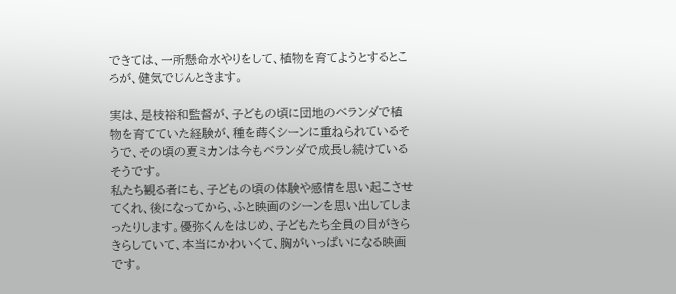できては、一所懸命水やりをして、植物を育てようとするところが、健気でじんときます。

実は、是枝裕和監督が、子どもの頃に団地のベランダで植物を育てていた経験が、種を蒔くシーンに重ねられているそうで、その頃の夏ミカンは今もベランダで成長し続けているそうです。
私たち観る者にも、子どもの頃の体験や感情を思い起こさせてくれ、後になってから、ふと映画のシーンを思い出してしまったりします。優弥くんをはじめ、子どもたち全員の目がきらきらしていて、本当にかわいくて、胸がいっぱいになる映画です。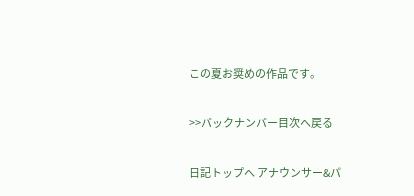この夏お奨めの作品です。

>>バックナンバー目次へ戻る

日記トップへ アナウンサー&パ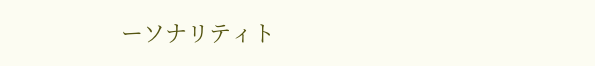ーソナリティト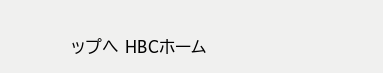ップへ HBCホーム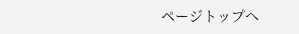ページトップへ